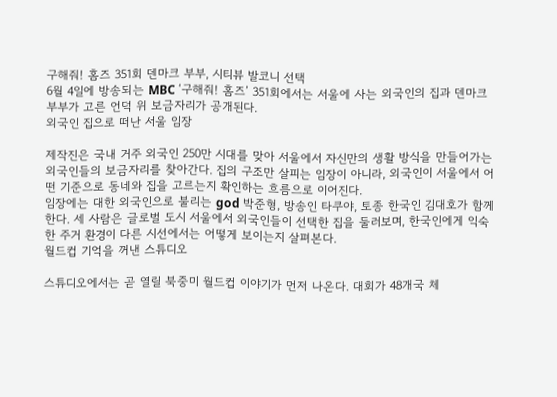구해줘! 홈즈 351회 덴마크 부부, 시티뷰 발코니 선택
6월 4일에 방송되는 MBC ‘구해줘! 홈즈’ 351회에서는 서울에 사는 외국인의 집과 덴마크 부부가 고른 언덕 위 보금자리가 공개된다.
외국인 집으로 떠난 서울 임장

제작진은 국내 거주 외국인 250만 시대를 맞아 서울에서 자신만의 생활 방식을 만들어가는 외국인들의 보금자리를 찾아간다. 집의 구조만 살피는 임장이 아니라, 외국인이 서울에서 어떤 기준으로 동네와 집을 고르는지 확인하는 흐름으로 이어진다.
임장에는 대한 외국인으로 불리는 god 박준형, 방송인 타쿠야, 토종 한국인 김대호가 함께한다. 세 사람은 글로벌 도시 서울에서 외국인들이 선택한 집을 둘러보며, 한국인에게 익숙한 주거 환경이 다른 시선에서는 어떻게 보이는지 살펴본다.
월드컵 기억을 꺼낸 스튜디오

스튜디오에서는 곧 열릴 북중미 월드컵 이야기가 먼저 나온다. 대회가 48개국 체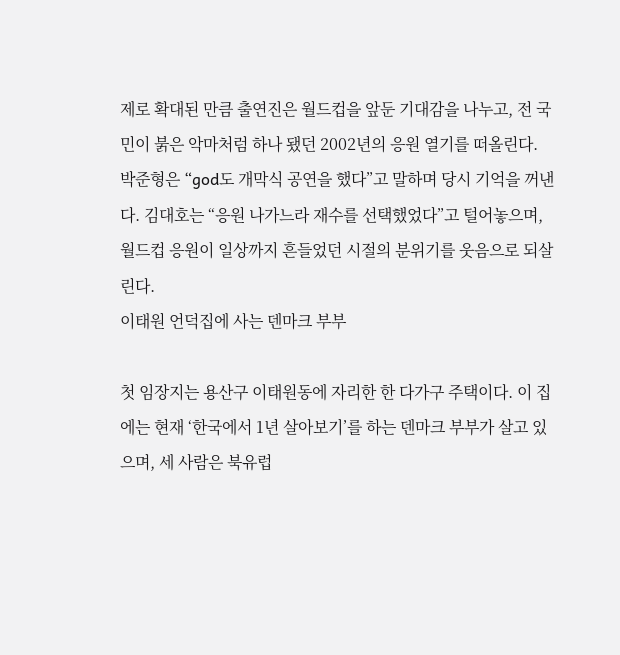제로 확대된 만큼 출연진은 월드컵을 앞둔 기대감을 나누고, 전 국민이 붉은 악마처럼 하나 됐던 2002년의 응원 열기를 떠올린다.
박준형은 “god도 개막식 공연을 했다”고 말하며 당시 기억을 꺼낸다. 김대호는 “응원 나가느라 재수를 선택했었다”고 털어놓으며, 월드컵 응원이 일상까지 흔들었던 시절의 분위기를 웃음으로 되살린다.
이태원 언덕집에 사는 덴마크 부부

첫 임장지는 용산구 이태원동에 자리한 한 다가구 주택이다. 이 집에는 현재 ‘한국에서 1년 살아보기’를 하는 덴마크 부부가 살고 있으며, 세 사람은 북유럽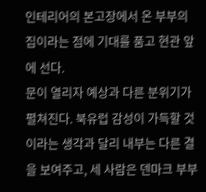인테리어의 본고장에서 온 부부의 집이라는 점에 기대를 품고 현관 앞에 선다.
문이 열리자 예상과 다른 분위기가 펼쳐진다. 북유럽 감성이 가득할 것이라는 생각과 달리 내부는 다른 결을 보여주고, 세 사람은 덴마크 부부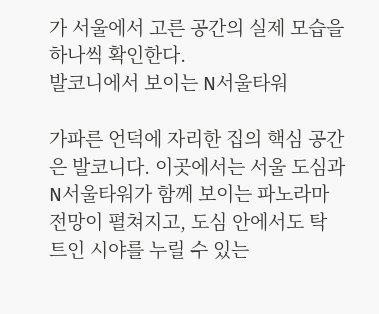가 서울에서 고른 공간의 실제 모습을 하나씩 확인한다.
발코니에서 보이는 N서울타워

가파른 언덕에 자리한 집의 핵심 공간은 발코니다. 이곳에서는 서울 도심과 N서울타워가 함께 보이는 파노라마 전망이 펼쳐지고, 도심 안에서도 탁 트인 시야를 누릴 수 있는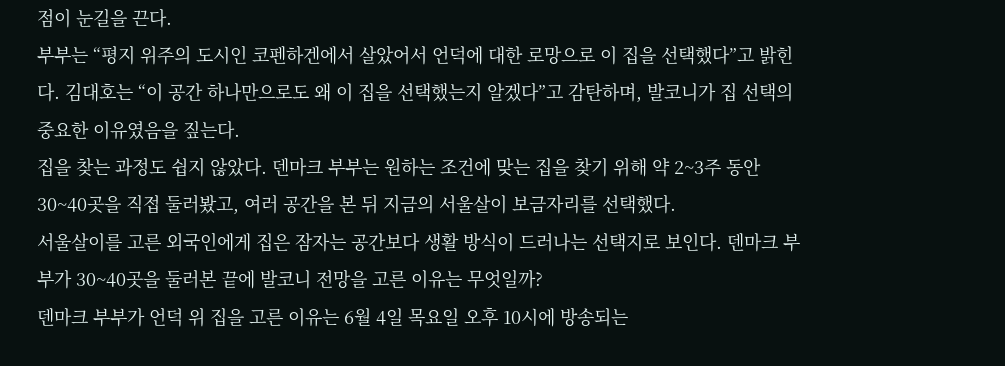점이 눈길을 끈다.
부부는 “평지 위주의 도시인 코펜하겐에서 살았어서 언덕에 대한 로망으로 이 집을 선택했다”고 밝힌다. 김대호는 “이 공간 하나만으로도 왜 이 집을 선택했는지 알겠다”고 감탄하며, 발코니가 집 선택의 중요한 이유였음을 짚는다.
집을 찾는 과정도 쉽지 않았다. 덴마크 부부는 원하는 조건에 맞는 집을 찾기 위해 약 2~3주 동안 30~40곳을 직접 둘러봤고, 여러 공간을 본 뒤 지금의 서울살이 보금자리를 선택했다.
서울살이를 고른 외국인에게 집은 잠자는 공간보다 생활 방식이 드러나는 선택지로 보인다. 덴마크 부부가 30~40곳을 둘러본 끝에 발코니 전망을 고른 이유는 무엇일까?
덴마크 부부가 언덕 위 집을 고른 이유는 6월 4일 목요일 오후 10시에 방송되는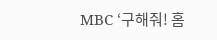MBC ‘구해줘! 홈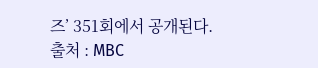즈’ 351회에서 공개된다.
출처 : MBC